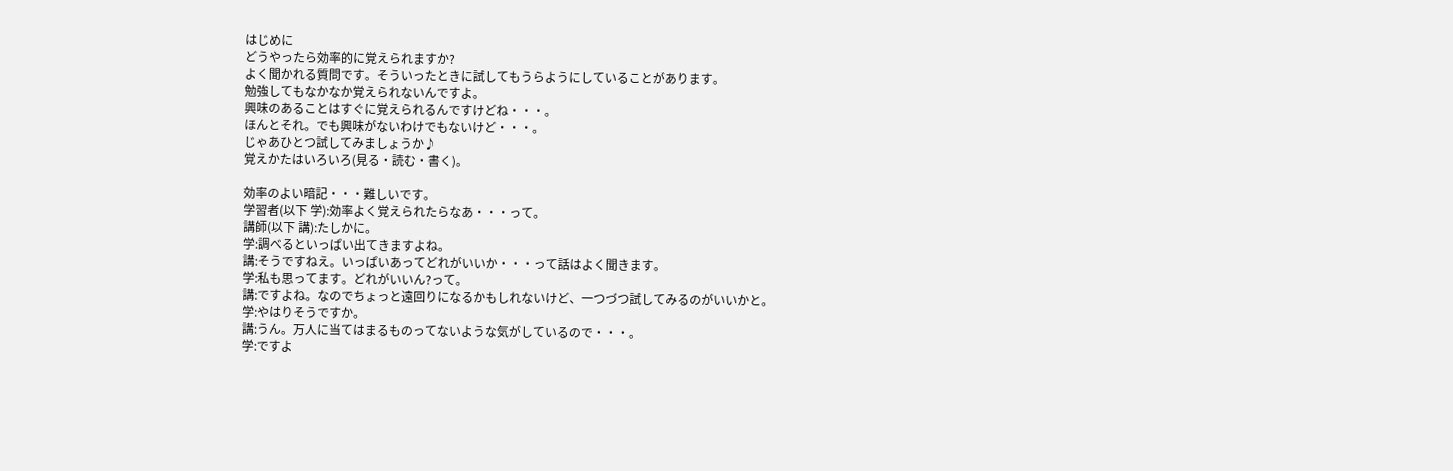はじめに
どうやったら効率的に覚えられますか?
よく聞かれる質問です。そういったときに試してもうらようにしていることがあります。
勉強してもなかなか覚えられないんですよ。
興味のあることはすぐに覚えられるんですけどね・・・。
ほんとそれ。でも興味がないわけでもないけど・・・。
じゃあひとつ試してみましょうか♪
覚えかたはいろいろ(見る・読む・書く)。

効率のよい暗記・・・難しいです。
学習者(以下 学):効率よく覚えられたらなあ・・・って。
講師(以下 講):たしかに。
学:調べるといっぱい出てきますよね。
講:そうですねえ。いっぱいあってどれがいいか・・・って話はよく聞きます。
学:私も思ってます。どれがいいん?って。
講:ですよね。なのでちょっと遠回りになるかもしれないけど、一つづつ試してみるのがいいかと。
学:やはりそうですか。
講:うん。万人に当てはまるものってないような気がしているので・・・。
学:ですよ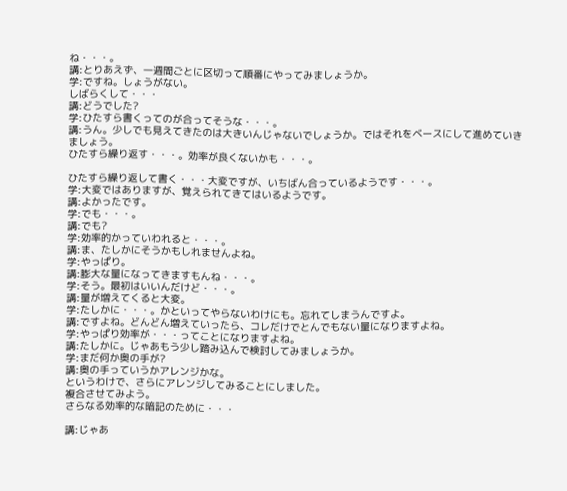ね・・・。
講:とりあえず、一週間ごとに区切って順番にやってみましょうか。
学:ですね。しょうがない。
しばらくして・・・
講:どうでした?
学:ひたすら書くってのが合ってそうな・・・。
講:うん。少しでも見えてきたのは大きいんじゃないでしょうか。ではそれをベースにして進めていきましょう。
ひたすら繰り返す・・・。効率が良くないかも・・・。

ひたすら繰り返して書く・・・大変ですが、いちばん合っているようです・・・。
学:大変ではありますが、覚えられてきてはいるようです。
講:よかったです。
学:でも・・・。
講:でも?
学:効率的かっていわれると・・・。
講:ま、たしかにそうかもしれませんよね。
学:やっぱり。
講:膨大な量になってきますもんね・・・。
学:そう。最初はいいんだけど・・・。
講:量が増えてくると大変。
学:たしかに・・・。かといってやらないわけにも。忘れてしまうんですよ。
講:ですよね。どんどん増えていったら、コレだけでとんでもない量になりますよね。
学:やっぱり効率が・・・ってことになりますよね。
講:たしかに。じゃあもう少し踏み込んで検討してみましょうか。
学:まだ何か奥の手が?
講:奥の手っていうかアレンジかな。
というわけで、さらにアレンジしてみることにしました。
複合させてみよう。
さらなる効率的な暗記のために・・・

講:じゃあ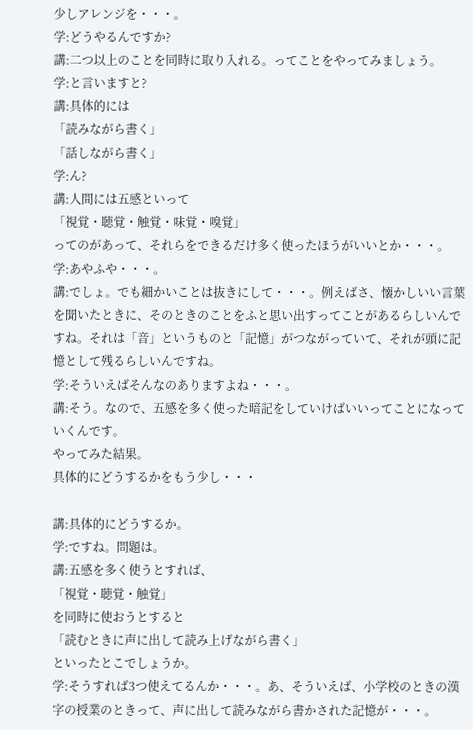少しアレンジを・・・。
学:どうやるんですか?
講:二つ以上のことを同時に取り入れる。ってことをやってみましょう。
学:と言いますと?
講:具体的には
「読みながら書く」
「話しながら書く」
学:ん?
講:人間には五感といって
「視覚・聴覚・触覚・味覚・嗅覚」
ってのがあって、それらをできるだけ多く使ったほうがいいとか・・・。
学:あやふや・・・。
講:でしょ。でも細かいことは抜きにして・・・。例えばさ、懐かしいい言葉を聞いたときに、そのときのことをふと思い出すってことがあるらしいんですね。それは「音」というものと「記憶」がつながっていて、それが頭に記憶として残るらしいんですね。
学:そういえばそんなのありますよね・・・。
講:そう。なので、五感を多く使った暗記をしていけばいいってことになっていくんです。
やってみた結果。
具体的にどうするかをもう少し・・・

講:具体的にどうするか。
学:ですね。問題は。
講:五感を多く使うとすれば、
「視覚・聴覚・触覚」
を同時に使おうとすると
「読むときに声に出して読み上げながら書く」
といったとこでしょうか。
学:そうすれば3つ使えてるんか・・・。あ、そういえば、小学校のときの漢字の授業のときって、声に出して読みながら書かされた記憶が・・・。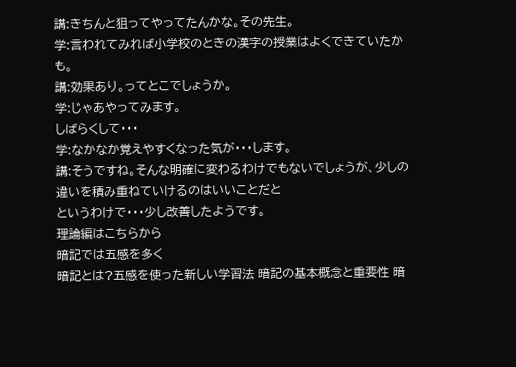講:きちんと狙ってやってたんかな。その先生。
学:言われてみれば小学校のときの漢字の授業はよくできていたかも。
講:効果あり。ってとこでしょうか。
学:じゃあやってみます。
しばらくして・・・
学:なかなか覚えやすくなった気が・・・します。
講:そうですね。そんな明確に変わるわけでもないでしょうが、少しの違いを積み重ねていけるのはいいことだと
というわけで・・・少し改善したようです。
理論編はこちらから
暗記では五感を多く
暗記とは?五感を使った新しい学習法 暗記の基本概念と重要性 暗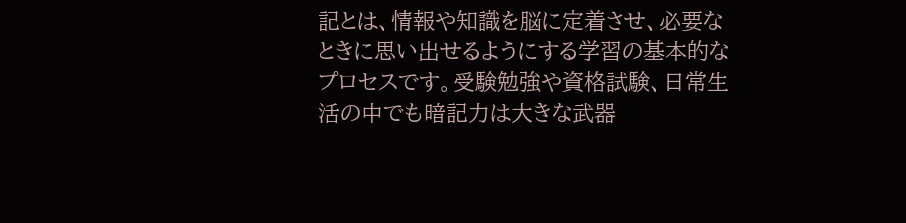記とは、情報や知識を脳に定着させ、必要なときに思い出せるようにする学習の基本的なプロセスです。受験勉強や資格試験、日常生活の中でも暗記力は大きな武器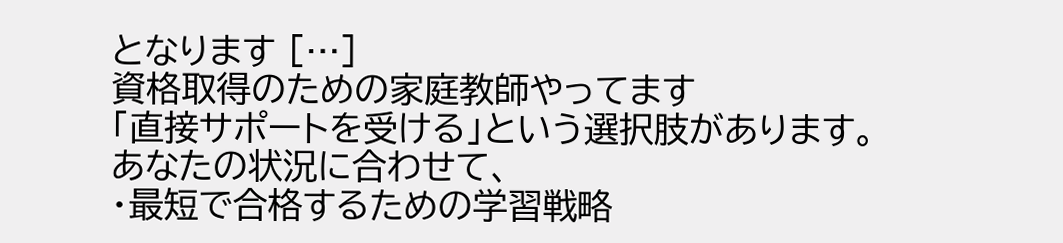となります […]
資格取得のための家庭教師やってます
「直接サポートを受ける」という選択肢があります。
あなたの状況に合わせて、
・最短で合格するための学習戦略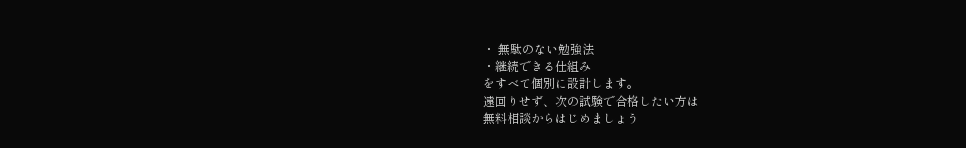・ 無駄のない勉強法
・継続できる仕組み
をすべて個別に設計します。
遠回りせず、次の試験で合格したい方は
無料相談からはじめましょう